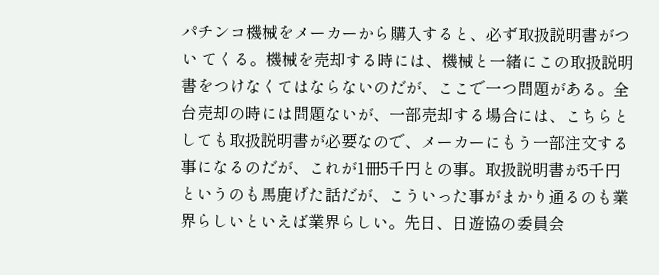パチンコ機械をメーカーから購入すると、必ず取扱説明書がつい てくる。機械を売却する時には、機械と一緒にこの取扱説明書をつけなくてはならないのだが、ここで一つ問題がある。全台売却の時には問題ないが、一部売却する場合には、こちらとしても取扱説明書が必要なので、メーカーにもう一部注文する事になるのだが、これが1冊5千円との事。取扱説明書が5千円というのも馬鹿げた話だが、こういった事がまかり通るのも業界らしいといえば業界らしい。先日、日遊協の委員会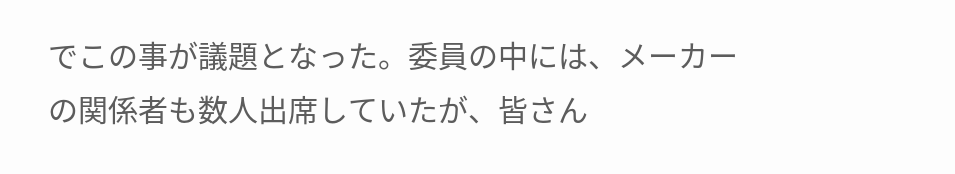でこの事が議題となった。委員の中には、メーカーの関係者も数人出席していたが、皆さん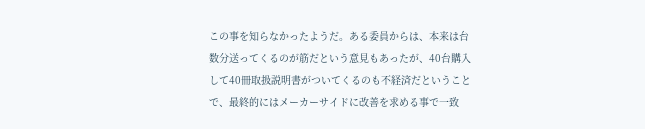この事を知らなかったようだ。ある委員からは、本来は台数分送ってくるのが筋だという意見もあったが、40台購入して40冊取扱説明書がついてくるのも不経済だということで、最終的にはメーカーサイドに改善を求める事で一致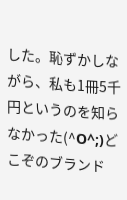した。恥ずかしながら、私も1冊5千円というのを知らなかった(^O^;)どこぞのブランド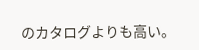のカタログよりも高い。